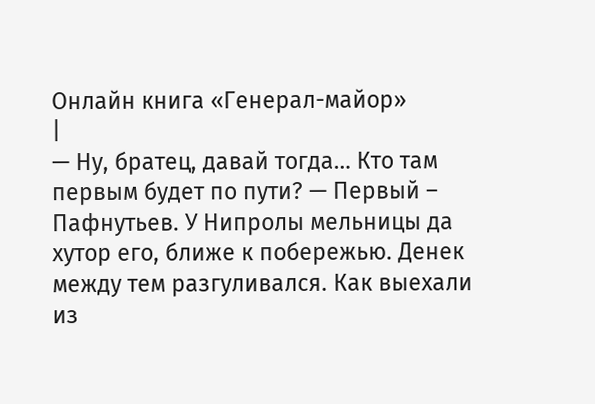Онлайн книга «Генерал-майор»
|
— Ну, братец, давай тогда… Кто там первым будет по пути? — Первый – Пафнутьев. У Нипролы мельницы да хутор его, ближе к побережью. Денек между тем разгуливался. Как выехали из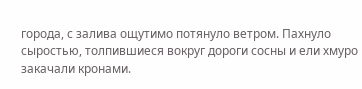города, с залива ощутимо потянуло ветром. Пахнуло сыростью, толпившиеся вокруг дороги сосны и ели хмуро закачали кронами.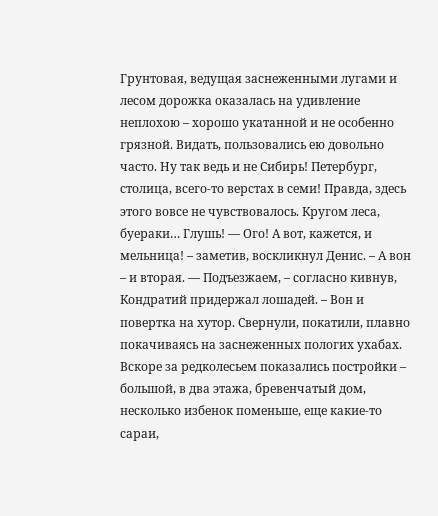Грунтовая, ведущая заснеженными лугами и лесом дорожка оказалась на удивление неплохою – хорошо укатанной и не особенно грязной. Видать, пользовались ею довольно часто. Ну так ведь и не Сибирь! Петербург, столица, всего-то верстах в семи! Правда, здесь этого вовсе не чувствовалось. Кругом леса, буераки… Глушь! — Ого! А вот, кажется, и мельница! – заметив, воскликнул Денис. – А вон – и вторая. — Подъезжаем, – согласно кивнув, Кондратий придержал лошадей. – Вон и повертка на хутор. Свернули, покатили, плавно покачиваясь на заснеженных пологих ухабах. Вскоре за редколесьем показались постройки – большой, в два этажа, бревенчатый дом, несколько избенок поменьше, еще какие-то сараи,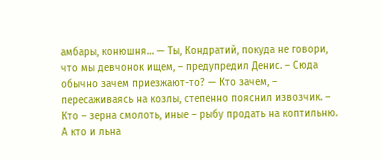амбары, конюшня… — Ты, Кондратий, покуда не говори, что мы девчонок ищем, – предупредил Денис. – Сюда обычно зачем приезжают-то? — Кто зачем, – пересаживаясь на козлы, степенно пояснил извозчик. – Кто – зерна смолоть, иные – рыбу продать на коптильню. А кто и льна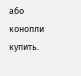або конопли купить.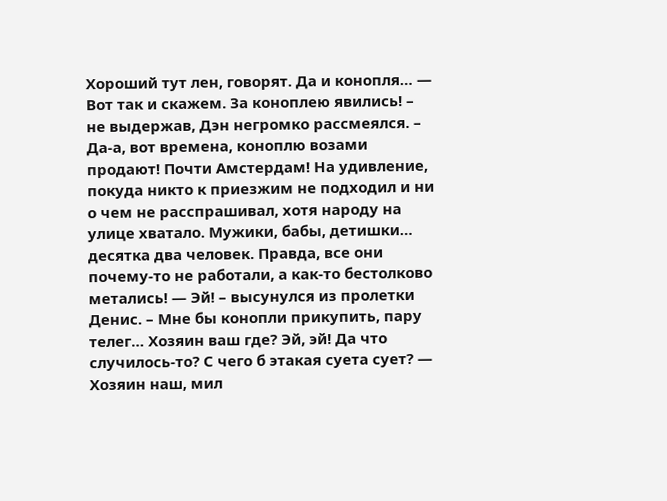Хороший тут лен, говорят. Да и конопля… — Вот так и скажем. За коноплею явились! – не выдержав, Дэн негромко рассмеялся. – Да-а, вот времена, коноплю возами продают! Почти Амстердам! На удивление, покуда никто к приезжим не подходил и ни о чем не расспрашивал, хотя народу на улице хватало. Мужики, бабы, детишки… десятка два человек. Правда, все они почему-то не работали, а как-то бестолково метались! — Эй! – высунулся из пролетки Денис. – Мне бы конопли прикупить, пару телег… Хозяин ваш где? Эй, эй! Да что случилось-то? С чего б этакая суета сует? — Хозяин наш, мил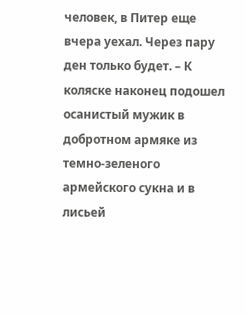человек, в Питер еще вчера уехал. Через пару ден только будет. – К коляске наконец подошел осанистый мужик в добротном армяке из темно-зеленого армейского сукна и в лисьей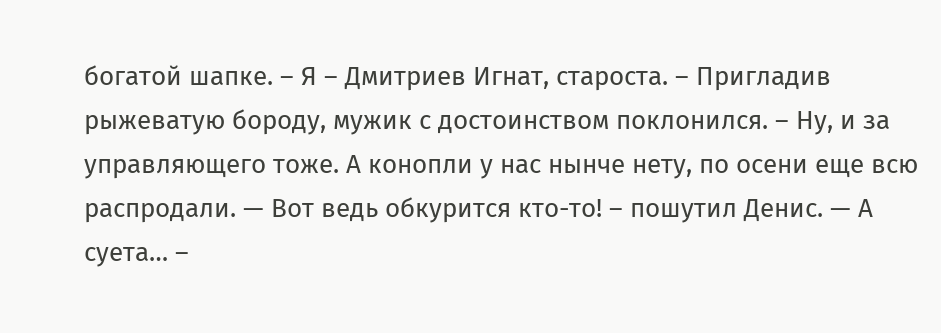богатой шапке. – Я – Дмитриев Игнат, староста. – Пригладив рыжеватую бороду, мужик с достоинством поклонился. – Ну, и за управляющего тоже. А конопли у нас нынче нету, по осени еще всю распродали. — Вот ведь обкурится кто-то! – пошутил Денис. — А суета… –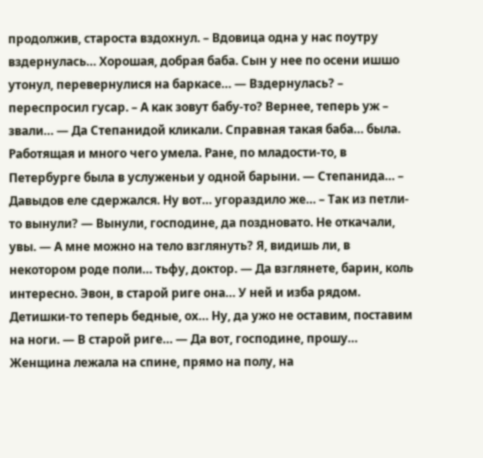продолжив, староста вздохнул. – Вдовица одна у нас поутру вздернулась… Хорошая, добрая баба. Сын у нее по осени ишшо утонул, перевернулися на баркасе… — Вздернулась? – переспросил гусар. – А как зовут бабу-то? Вернее, теперь уж – звали… — Да Степанидой кликали. Справная такая баба… была. Работящая и много чего умела. Ране, по младости-то, в Петербурге была в услуженьи у одной барыни. — Степанида… – Давыдов еле сдержался. Ну вот… угораздило же… – Так из петли-то вынули? — Вынули, господине, да поздновато. Не откачали, увы. — А мне можно на тело взглянуть? Я, видишь ли, в некотором роде поли… тьфу, доктор. — Да взглянете, барин, коль интересно. Эвон, в старой риге она… У ней и изба рядом. Детишки-то теперь бедные, ох… Ну, да ужо не оставим, поставим на ноги. — В старой риге… — Да вот, господине, прошу… Женщина лежала на спине, прямо на полу, на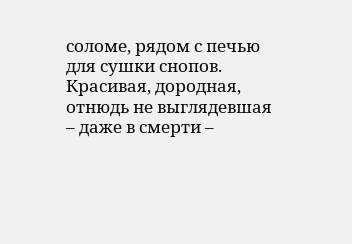соломе, рядом с печью для сушки снопов. Красивая, дородная, отнюдь не выглядевшая – даже в смерти –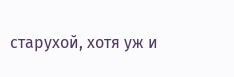старухой, хотя уж и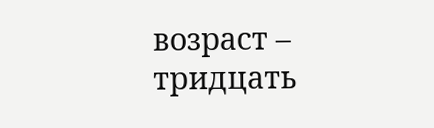возраст – тридцать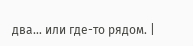два… или где-то рядом. |